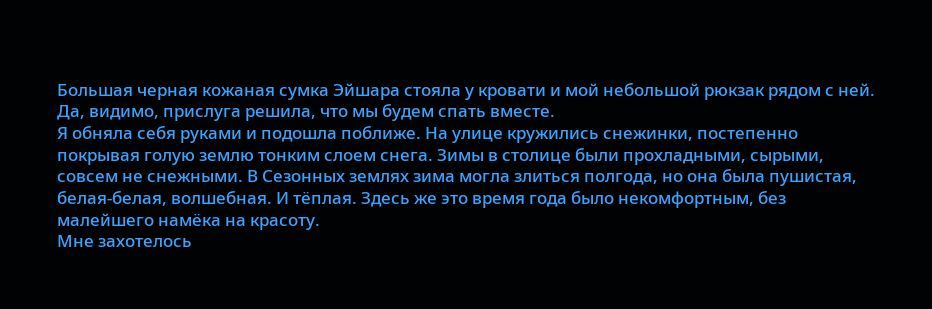Большая черная кожаная сумка Эйшара стояла у кровати и мой небольшой рюкзак рядом с ней. Да, видимо, прислуга решила, что мы будем спать вместе.
Я обняла себя руками и подошла поближе. На улице кружились снежинки, постепенно покрывая голую землю тонким слоем снега. Зимы в столице были прохладными, сырыми, совсем не снежными. В Сезонных землях зима могла злиться полгода, но она была пушистая, белая-белая, волшебная. И тёплая. Здесь же это время года было некомфортным, без малейшего намёка на красоту.
Мне захотелось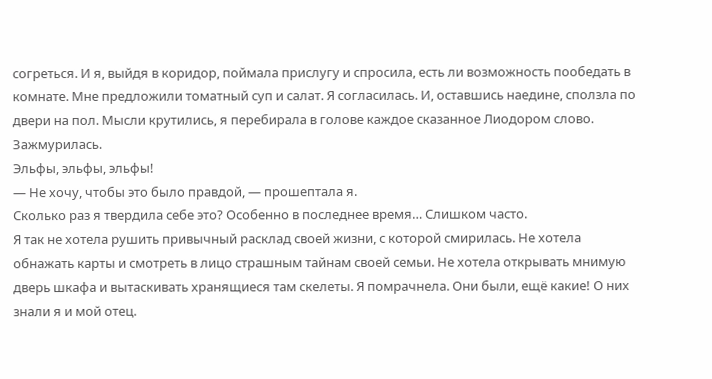согреться. И я, выйдя в коридор, поймала прислугу и спросила, есть ли возможность пообедать в комнате. Мне предложили томатный суп и салат. Я согласилась. И, оставшись наедине, сползла по двери на пол. Мысли крутились, я перебирала в голове каждое сказанное Лиодором слово. Зажмурилась.
Эльфы, эльфы, эльфы!
— Не хочу, чтобы это было правдой, — прошептала я.
Сколько раз я твердила себе это? Особенно в последнее время… Слишком часто.
Я так не хотела рушить привычный расклад своей жизни, с которой смирилась. Не хотела обнажать карты и смотреть в лицо страшным тайнам своей семьи. Не хотела открывать мнимую дверь шкафа и вытаскивать хранящиеся там скелеты. Я помрачнела. Они были, ещё какие! О них знали я и мой отец.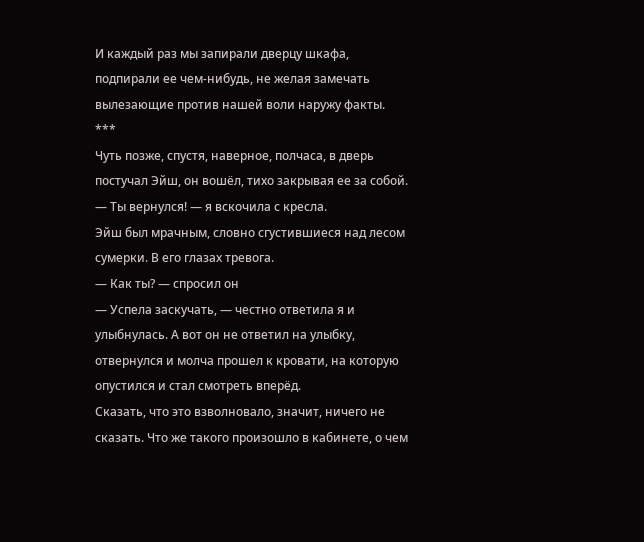И каждый раз мы запирали дверцу шкафа, подпирали ее чем-нибудь, не желая замечать вылезающие против нашей воли наружу факты.
***
Чуть позже, спустя, наверное, полчаса, в дверь постучал Эйш, он вошёл, тихо закрывая ее за собой.
— Ты вернулся! — я вскочила с кресла.
Эйш был мрачным, словно сгустившиеся над лесом сумерки. В его глазах тревога.
— Как ты? — спросил он
— Успела заскучать, — честно ответила я и улыбнулась. А вот он не ответил на улыбку, отвернулся и молча прошел к кровати, на которую опустился и стал смотреть вперёд.
Сказать, что это взволновало, значит, ничего не сказать. Что же такого произошло в кабинете, о чем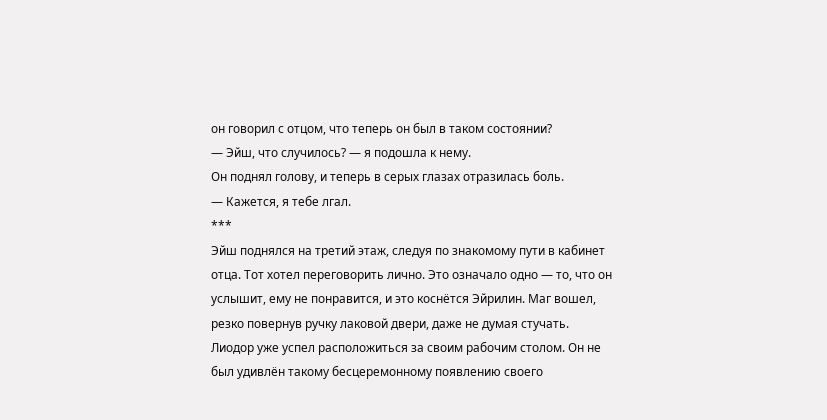он говорил с отцом, что теперь он был в таком состоянии?
— Эйш, что случилось? — я подошла к нему.
Он поднял голову, и теперь в серых глазах отразилась боль.
— Кажется, я тебе лгал.
***
Эйш поднялся на третий этаж, следуя по знакомому пути в кабинет отца. Тот хотел переговорить лично. Это означало одно — то, что он услышит, ему не понравится, и это коснётся Эйрилин. Маг вошел, резко повернув ручку лаковой двери, даже не думая стучать. Лиодор уже успел расположиться за своим рабочим столом. Он не был удивлён такому бесцеремонному появлению своего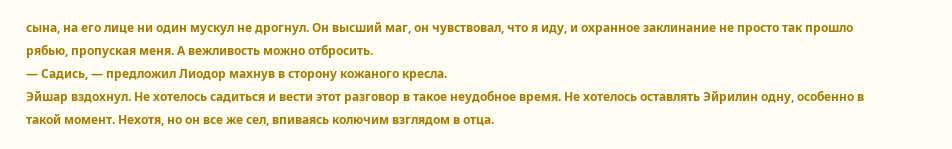сына, на его лице ни один мускул не дрогнул. Он высший маг, он чувствовал, что я иду, и охранное заклинание не просто так прошло рябью, пропуская меня. А вежливость можно отбросить.
— Садись, — предложил Лиодор махнув в сторону кожаного кресла.
Эйшар вздохнул. Не хотелось садиться и вести этот разговор в такое неудобное время. Не хотелось оставлять Эйрилин одну, особенно в такой момент. Нехотя, но он все же сел, впиваясь колючим взглядом в отца.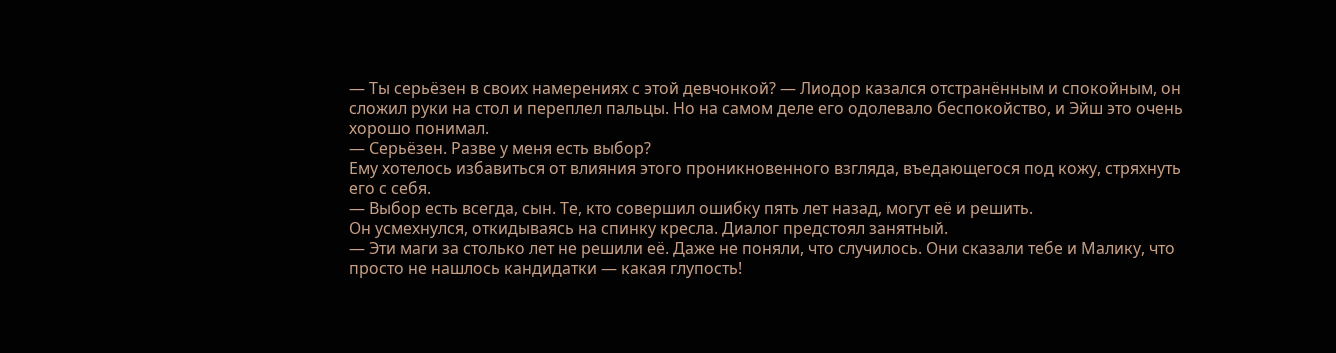— Ты серьёзен в своих намерениях с этой девчонкой? — Лиодор казался отстранённым и спокойным, он сложил руки на стол и переплел пальцы. Но на самом деле его одолевало беспокойство, и Эйш это очень хорошо понимал.
— Серьёзен. Разве у меня есть выбор?
Ему хотелось избавиться от влияния этого проникновенного взгляда, въедающегося под кожу, стряхнуть его с себя.
— Выбор есть всегда, сын. Те, кто совершил ошибку пять лет назад, могут её и решить.
Он усмехнулся, откидываясь на спинку кресла. Диалог предстоял занятный.
— Эти маги за столько лет не решили её. Даже не поняли, что случилось. Они сказали тебе и Малику, что просто не нашлось кандидатки — какая глупость!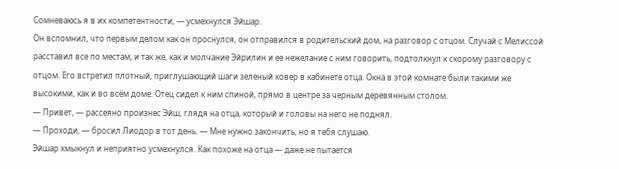Сомневаюсь я в их компетентности, — усмехнулся Эйшар.
Он вспомнил, что первым делом как он проснулся, он отправился в родительский дом, на разговор с отцом. Случай с Мелиссой расставил все по местам, и так же, как и молчание Эйрилин и ее нежелание с ним говорить, подтолкнул к скорому разговору с отцом. Его встретил плотный, приглушающий шаги зеленый ковер в кабинете отца. Окна в этой комнате были такими же высокими, как и во всём доме. Отец сидел к ним спиной, прямо в центре за черным деревянным столом.
— Привет, — рассеяно произнес Эйш, глядя на отца, который и головы на него не поднял.
— Проходи, — бросил Лиодор в тот день. — Мне нужно закончить, но я тебя слушаю.
Эйшар хмыкнул и неприятно усмехнулся. Как похоже на отца — даже не пытается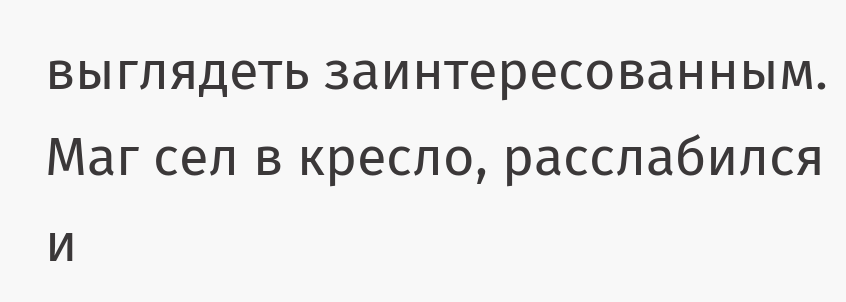выглядеть заинтересованным. Маг сел в кресло, расслабился и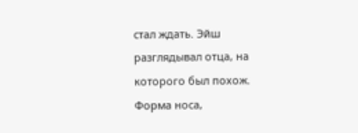стал ждать. Эйш разглядывал отца, на которого был похож. Форма носа,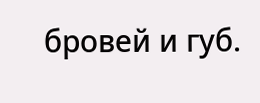бровей и губ.